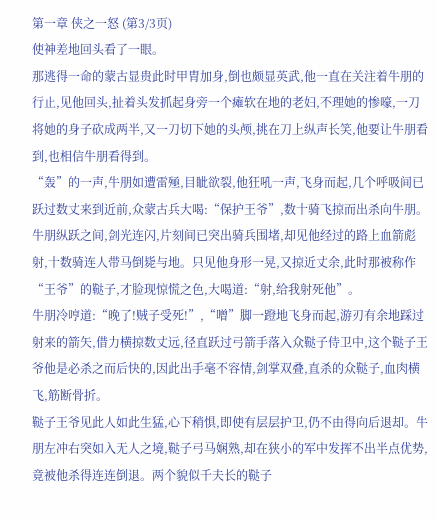第一章 侠之一怒 (第3/3页)
使神差地回头看了一眼。
那逃得一命的蒙古显贵此时甲胄加身,倒也颇显英武,他一直在关注着牛朋的行止,见他回头,扯着头发抓起身旁一个瘫软在地的老妇,不理她的惨嚎,一刀将她的身子砍成两半,又一刀切下她的头颅,挑在刀上纵声长笑,他要让牛朋看到,也相信牛朋看得到。
“轰”的一声,牛朋如遭雷殛,目眦欲裂,他狂吼一声,飞身而起,几个呼吸间已跃过数丈来到近前,众蒙古兵大喝:“保护王爷”,数十骑飞掠而出杀向牛朋。
牛朋纵跃之间,剑光连闪,片刻间已突出骑兵围堵,却见他经过的路上血箭彪射,十数骑连人带马倒毙与地。只见他身形一晃,又掠近丈余,此时那被称作“王爷”的鞑子,才脸现惊慌之色,大喝道:“射,给我射死他”。
牛朋冷哼道:“晚了!贼子受死!”,“噌”脚一蹬地飞身而起,游刃有余地踩过射来的箭矢,借力横掠数丈远,径直跃过弓箭手落入众鞑子侍卫中,这个鞑子王爷他是必杀之而后快的,因此出手毫不容情,剑掌双叠,直杀的众鞑子,血肉横飞,筋断骨折。
鞑子王爷见此人如此生猛,心下稍惧,即使有层层护卫,仍不由得向后退却。牛朋左冲右突如入无人之境,鞑子弓马娴熟,却在狭小的军中发挥不出半点优势,竟被他杀得连连倒退。两个貌似千夫长的鞑子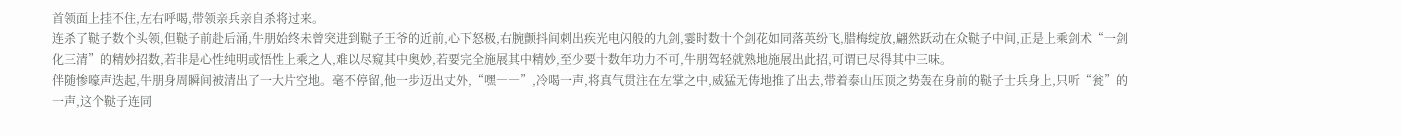首领面上挂不住,左右呼喝,带领亲兵亲自杀将过来。
连杀了鞑子数个头领,但鞑子前赴后涌,牛朋始终未曾突进到鞑子王爷的近前,心下怒极,右腕颤抖间刺出疾光电闪般的九剑,霎时数十个剑花如同落英纷飞,腊梅绽放,翩然跃动在众鞑子中间,正是上乘剑术“一剑化三清”的精妙招数,若非是心性纯明或悟性上乘之人,难以尽窥其中奥妙,若要完全施展其中精妙,至少要十数年功力不可,牛朋驾轻就熟地施展出此招,可谓已尽得其中三味。
伴随惨嚎声迭起,牛朋身周瞬间被清出了一大片空地。毫不停留,他一步迈出丈外,“嘿――”,冷喝一声,将真气贯注在左掌之中,威猛无俦地推了出去,带着泰山压顶之势轰在身前的鞑子士兵身上,只听“瓮”的一声,这个鞑子连同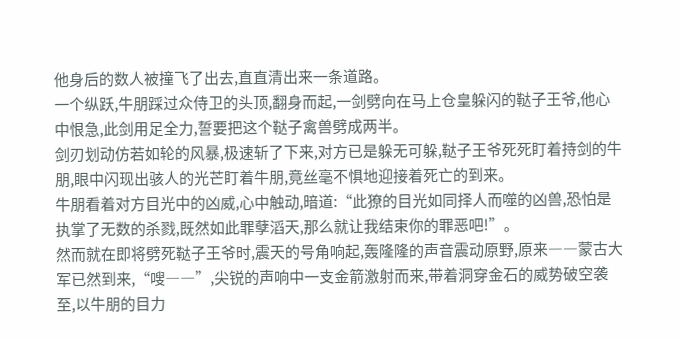他身后的数人被撞飞了出去,直直清出来一条道路。
一个纵跃,牛朋踩过众侍卫的头顶,翻身而起,一剑劈向在马上仓皇躲闪的鞑子王爷,他心中恨急,此剑用足全力,誓要把这个鞑子禽兽劈成两半。
剑刃划动仿若如轮的风暴,极速斩了下来,对方已是躲无可躲,鞑子王爷死死盯着持剑的牛朋,眼中闪现出骇人的光芒盯着牛朋,竟丝毫不惧地迎接着死亡的到来。
牛朋看着对方目光中的凶威,心中触动,暗道:“此獠的目光如同择人而噬的凶兽,恐怕是执掌了无数的杀戮,既然如此罪孽滔天,那么就让我结束你的罪恶吧!”。
然而就在即将劈死鞑子王爷时,震天的号角响起,轰隆隆的声音震动原野,原来――蒙古大军已然到来,“嗖――”,尖锐的声响中一支金箭激射而来,带着洞穿金石的威势破空袭至,以牛朋的目力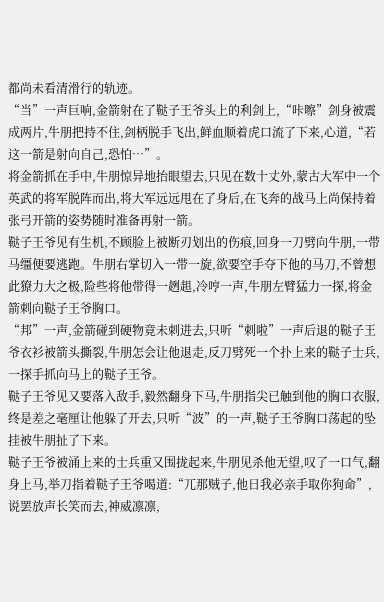都尚未看清滑行的轨迹。
“当”一声巨响,金箭射在了鞑子王爷头上的利剑上,“咔嚓”剑身被震成两片,牛朋把持不住,剑柄脱手飞出,鲜血顺着虎口流了下来,心道,“若这一箭是射向自己,恐怕…”。
将金箭抓在手中,牛朋惊异地抬眼望去,只见在数十丈外,蒙古大军中一个英武的将军脱阵而出,将大军远远甩在了身后,在飞奔的战马上尚保持着张弓开箭的姿势随时准备再射一箭。
鞑子王爷见有生机,不顾脸上被断刃划出的伤痕,回身一刀劈向牛朋,一带马缰便要逃跑。牛朋右掌切入一带一旋,欲要空手夺下他的马刀,不曾想此獠力大之极,险些将他带得一趔趄,冷哼一声,牛朋左臂猛力一探,将金箭刺向鞑子王爷胸口。
“邦”一声,金箭碰到硬物竟未刺进去,只听“刺啦”一声后退的鞑子王爷衣衫被箭头撕裂,牛朋怎会让他退走,反刀劈死一个扑上来的鞑子士兵,一探手抓向马上的鞑子王爷。
鞑子王爷见又要落入敌手,毅然翻身下马,牛朋指尖已触到他的胸口衣服,终是差之毫厘让他躲了开去,只听“波”的一声,鞑子王爷胸口荡起的坠挂被牛朋扯了下来。
鞑子王爷被涌上来的士兵重又围拢起来,牛朋见杀他无望,叹了一口气,翻身上马,举刀指着鞑子王爷喝道:“兀那贼子,他日我必亲手取你狗命”,说罢放声长笑而去,神威凛凛,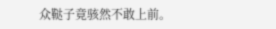众鞑子竟骇然不敢上前。